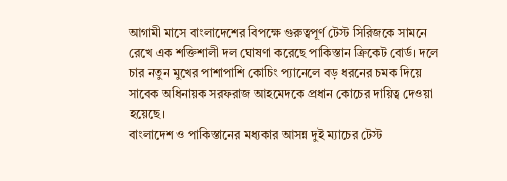আগামী মাসে বাংলাদেশের বিপক্ষে গুরুত্বপূর্ণ টেস্ট সিরিজকে সামনে রেখে এক শক্তিশালী দল ঘোষণা করেছে পাকিস্তান ক্রিকেট বোর্ড। দলে চার নতুন মুখের পাশাপাশি কোচিং প্যানেলে বড় ধরনের চমক দিয়ে সাবেক অধিনায়ক সরফরাজ আহমেদকে প্রধান কোচের দায়িত্ব দেওয়া হয়েছে।
বাংলাদেশ ও পাকিস্তানের মধ্যকার আসন্ন দুই ম্যাচের টেস্ট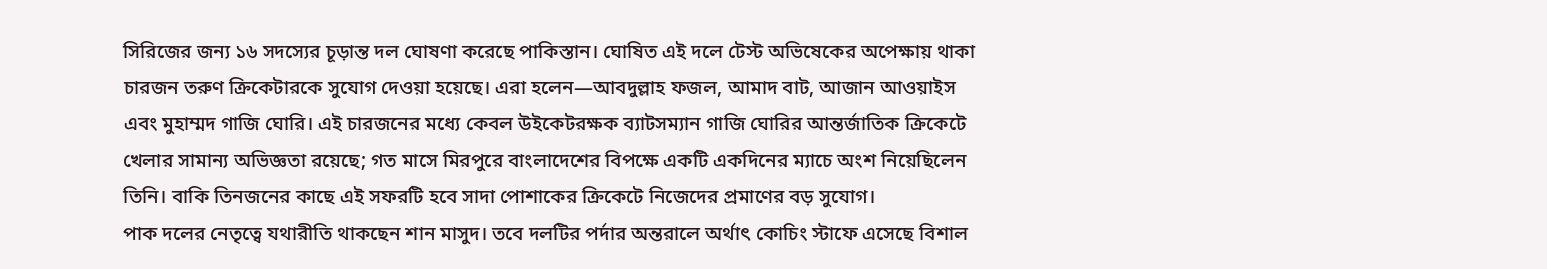সিরিজের জন্য ১৬ সদস্যের চূড়ান্ত দল ঘোষণা করেছে পাকিস্তান। ঘোষিত এই দলে টেস্ট অভিষেকের অপেক্ষায় থাকা চারজন তরুণ ক্রিকেটারকে সুযোগ দেওয়া হয়েছে। এরা হলেন—আবদুল্লাহ ফজল, আমাদ বাট, আজান আওয়াইস এবং মুহাম্মদ গাজি ঘোরি। এই চারজনের মধ্যে কেবল উইকেটরক্ষক ব্যাটসম্যান গাজি ঘোরির আন্তর্জাতিক ক্রিকেটে খেলার সামান্য অভিজ্ঞতা রয়েছে; গত মাসে মিরপুরে বাংলাদেশের বিপক্ষে একটি একদিনের ম্যাচে অংশ নিয়েছিলেন তিনি। বাকি তিনজনের কাছে এই সফরটি হবে সাদা পোশাকের ক্রিকেটে নিজেদের প্রমাণের বড় সুযোগ।
পাক দলের নেতৃত্বে যথারীতি থাকছেন শান মাসুদ। তবে দলটির পর্দার অন্তরালে অর্থাৎ কোচিং স্টাফে এসেছে বিশাল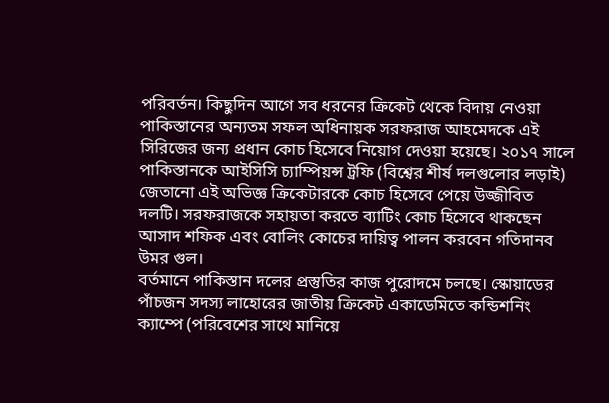পরিবর্তন। কিছুদিন আগে সব ধরনের ক্রিকেট থেকে বিদায় নেওয়া পাকিস্তানের অন্যতম সফল অধিনায়ক সরফরাজ আহমেদকে এই সিরিজের জন্য প্রধান কোচ হিসেবে নিয়োগ দেওয়া হয়েছে। ২০১৭ সালে পাকিস্তানকে আইসিসি চ্যাম্পিয়ন্স ট্রফি (বিশ্বের শীর্ষ দলগুলোর লড়াই) জেতানো এই অভিজ্ঞ ক্রিকেটারকে কোচ হিসেবে পেয়ে উজ্জীবিত দলটি। সরফরাজকে সহায়তা করতে ব্যাটিং কোচ হিসেবে থাকছেন আসাদ শফিক এবং বোলিং কোচের দায়িত্ব পালন করবেন গতিদানব উমর গুল।
বর্তমানে পাকিস্তান দলের প্রস্তুতির কাজ পুরোদমে চলছে। স্কোয়াডের পাঁচজন সদস্য লাহোরের জাতীয় ক্রিকেট একাডেমিতে কন্ডিশনিং ক্যাম্পে (পরিবেশের সাথে মানিয়ে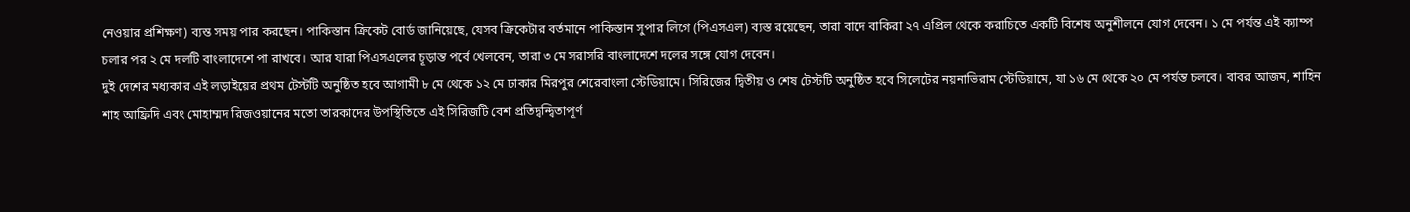নেওয়ার প্রশিক্ষণ) ব্যস্ত সময় পার করছেন। পাকিস্তান ক্রিকেট বোর্ড জানিয়েছে, যেসব ক্রিকেটার বর্তমানে পাকিস্তান সুপার লিগে (পিএসএল) ব্যস্ত রয়েছেন, তারা বাদে বাকিরা ২৭ এপ্রিল থেকে করাচিতে একটি বিশেষ অনুশীলনে যোগ দেবেন। ১ মে পর্যন্ত এই ক্যাম্প চলার পর ২ মে দলটি বাংলাদেশে পা রাখবে। আর যারা পিএসএলের চূড়ান্ত পর্বে খেলবেন, তারা ৩ মে সরাসরি বাংলাদেশে দলের সঙ্গে যোগ দেবেন।
দুই দেশের মধ্যকার এই লড়াইয়ের প্রথম টেস্টটি অনুষ্ঠিত হবে আগামী ৮ মে থেকে ১২ মে ঢাকার মিরপুর শেরেবাংলা স্টেডিয়ামে। সিরিজের দ্বিতীয় ও শেষ টেস্টটি অনুষ্ঠিত হবে সিলেটের নয়নাভিরাম স্টেডিয়ামে, যা ১৬ মে থেকে ২০ মে পর্যন্ত চলবে। বাবর আজম, শাহিন শাহ আফ্রিদি এবং মোহাম্মদ রিজওয়ানের মতো তারকাদের উপস্থিতিতে এই সিরিজটি বেশ প্রতিদ্বন্দ্বিতাপূর্ণ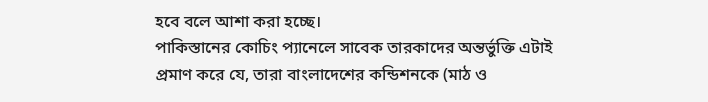হবে বলে আশা করা হচ্ছে।
পাকিস্তানের কোচিং প্যানেলে সাবেক তারকাদের অন্তর্ভুক্তি এটাই প্রমাণ করে যে, তারা বাংলাদেশের কন্ডিশনকে (মাঠ ও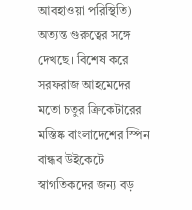আবহাওয়া পরিস্থিতি) অত্যন্ত গুরুত্বের সঙ্গে দেখছে। বিশেষ করে সরফরাজ আহমেদের মতো চতুর ক্রিকেটারের মস্তিষ্ক বাংলাদেশের স্পিন বান্ধব উইকেটে স্বাগতিকদের জন্য বড়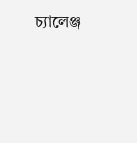চ্যালেঞ্জ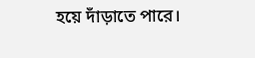হয়ে দাঁড়াতে পারে।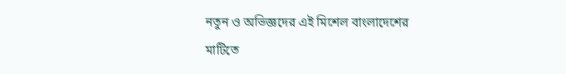নতুন ও অভিজ্ঞদের এই মিশেল বাংলাদেশের মাটিতে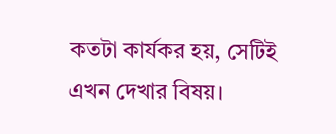কতটা কার্যকর হয়, সেটিই এখন দেখার বিষয়।